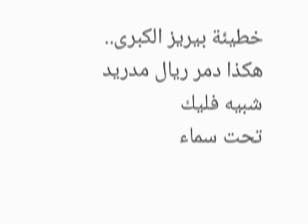خطيئة بيريز الكبرى.. هكذا دمر ريال مدريد شبيه فليك
تحت سماء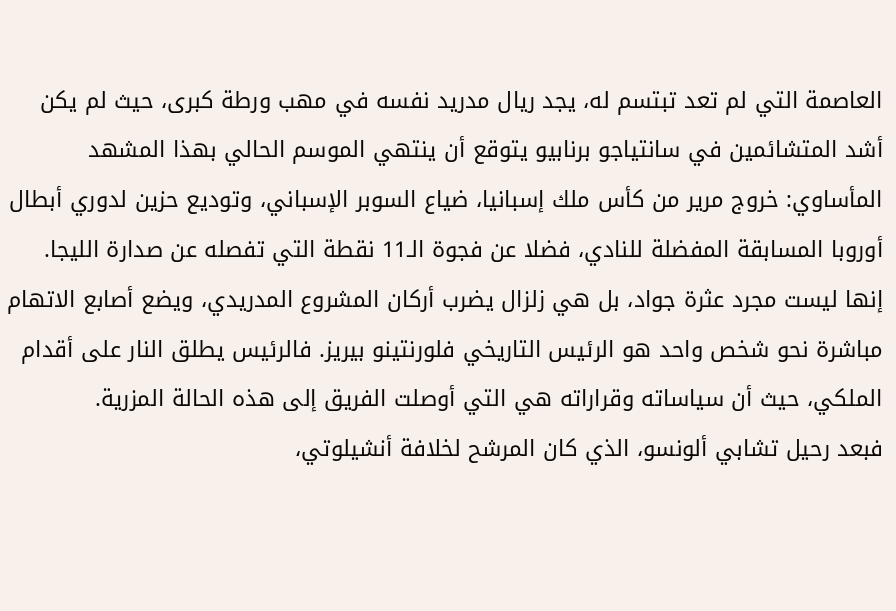العاصمة التي لم تعد تبتسم له، يجد ريال مدريد نفسه في مهب ورطة كبرى، حيث لم يكن أشد المتشائمين في سانتياجو برنابيو يتوقع أن ينتهي الموسم الحالي بهذا المشهد المأساوي: خروج مرير من كأس ملك إسبانيا، ضياع السوبر الإسباني، وتوديع حزين لدوري أبطال أوروبا المسابقة المفضلة للنادي، فضلا عن فجوة الـ11 نقطة التي تفصله عن صدارة الليجا.
إنها ليست مجرد عثرة جواد، بل هي زلزال يضرب أركان المشروع المدريدي، ويضع أصابع الاتهام مباشرة نحو شخص واحد هو الرئيس التاريخي فلورنتينو بيريز. فالرئيس يطلق النار على أقدام الملكي، حيث أن سياساته وقراراته هي التي أوصلت الفريق إلى هذه الحالة المزرية.
فبعد رحيل تشابي ألونسو، الذي كان المرشح لخلافة أنشيلوتي،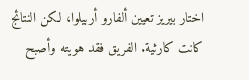اختار بيريز تعيين ألفارو أربيلوا، لكن النتائج كانت كارثية. الفريق فقد هويته وأصبح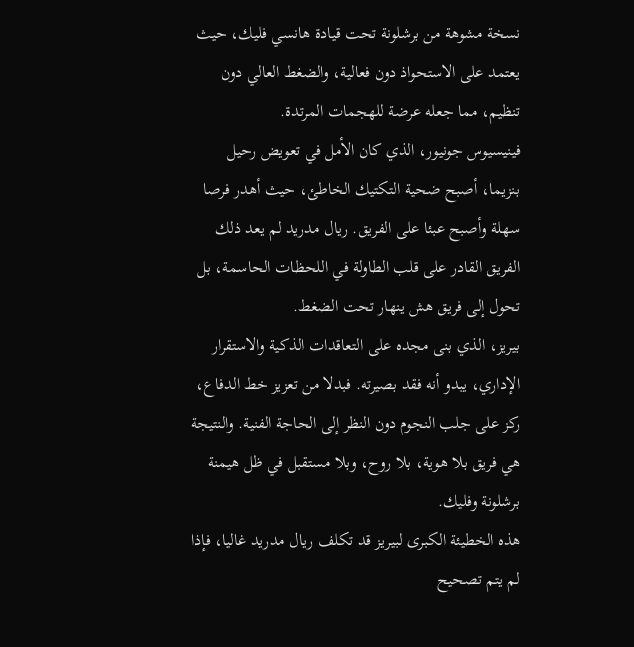نسخة مشوهة من برشلونة تحت قيادة هانسي فليك، حيث يعتمد على الاستحواذ دون فعالية، والضغط العالي دون تنظيم، مما جعله عرضة للهجمات المرتدة.
فينيسيوس جونيور، الذي كان الأمل في تعويض رحيل بنزيما، أصبح ضحية التكتيك الخاطئ، حيث أهدر فرصا سهلة وأصبح عبئا على الفريق. ريال مدريد لم يعد ذلك الفريق القادر على قلب الطاولة في اللحظات الحاسمة، بل تحول إلى فريق هش ينهار تحت الضغط.
بيريز، الذي بنى مجده على التعاقدات الذكية والاستقرار الإداري، يبدو أنه فقد بصيرته. فبدلا من تعزيز خط الدفاع، ركز على جلب النجوم دون النظر إلى الحاجة الفنية. والنتيجة هي فريق بلا هوية، بلا روح، وبلا مستقبل في ظل هيمنة برشلونة وفليك.
هذه الخطيئة الكبرى لبيريز قد تكلف ريال مدريد غاليا، فإذا لم يتم تصحيح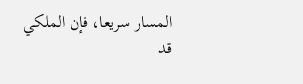المسار سريعا، فإن الملكي قد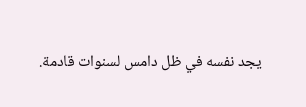يجد نفسه في ظل دامس لسنوات قادمة.